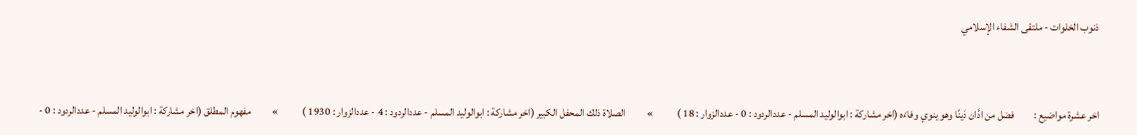ذنوب الخلوات - ملتقى الشفاء الإسلامي



اخر عشرة مواضيع :         فضل من ادَّان دَينًا وهو ينوي وفاءَه (اخر مشاركة : ابوالوليد المسلم - عددالردود : 0 - عددالزوار : 18 )           »          الصلاة ذلك المحفل الكبير (اخر مشاركة : ابوالوليد المسلم - عددالردود : 4 - عددالزوار : 1930 )           »          مفهوم المطلق (اخر مشاركة : ابوالوليد المسلم - عددالردود : 0 -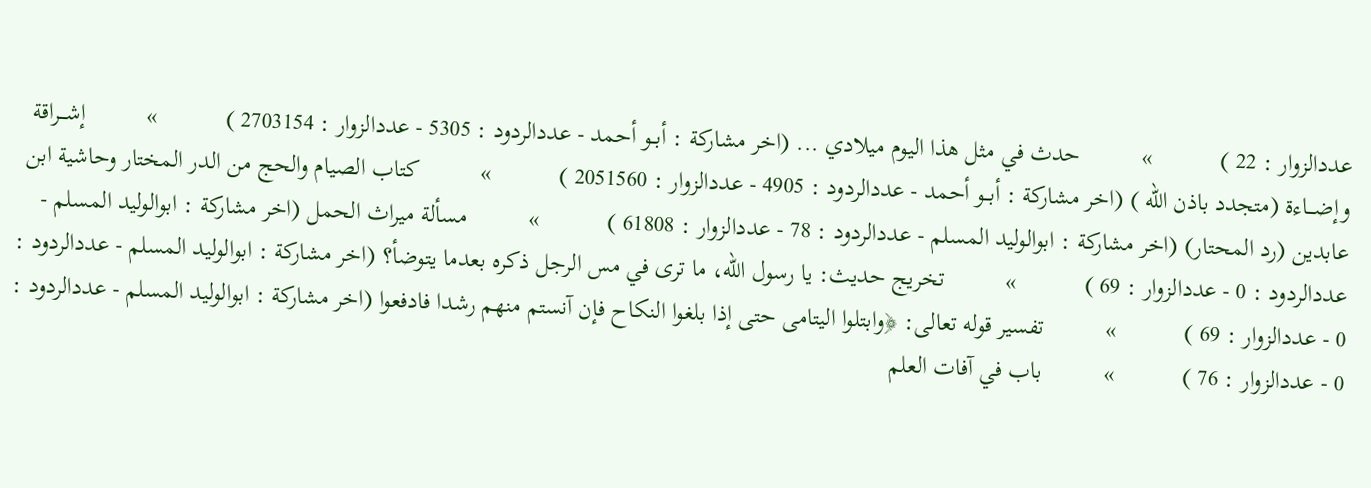عددالزوار : 22 )           »          حدث في مثل هذا اليوم ميلادي ... (اخر مشاركة : أبــو أحمد - عددالردود : 5305 - عددالزوار : 2703154 )           »          إشـــراقة وإضـــاءة (متجدد باذن الله ) (اخر مشاركة : أبــو أحمد - عددالردود : 4905 - عددالزوار : 2051560 )           »          كتاب الصيام والحج من الدر المختار وحاشية ابن عابدين (رد المحتار) (اخر مشاركة : ابوالوليد المسلم - عددالردود : 78 - عددالزوار : 61808 )           »          مسألة ميراث الحمل (اخر مشاركة : ابوالوليد المسلم - عددالردود : 0 - عددالزوار : 69 )           »          تخريج حديث: يا رسول الله، ما ترى في مس الرجل ذكره بعدما يتوضأ؟ (اخر مشاركة : ابوالوليد المسلم - عددالردود : 0 - عددالزوار : 69 )           »          تفسير قوله تعالى: ﴿وابتلوا اليتامى حتى إذا بلغوا النكاح فإن آنستم منهم رشدا فادفعوا (اخر مشاركة : ابوالوليد المسلم - عددالردود : 0 - عددالزوار : 76 )           »          باب في آفات العلم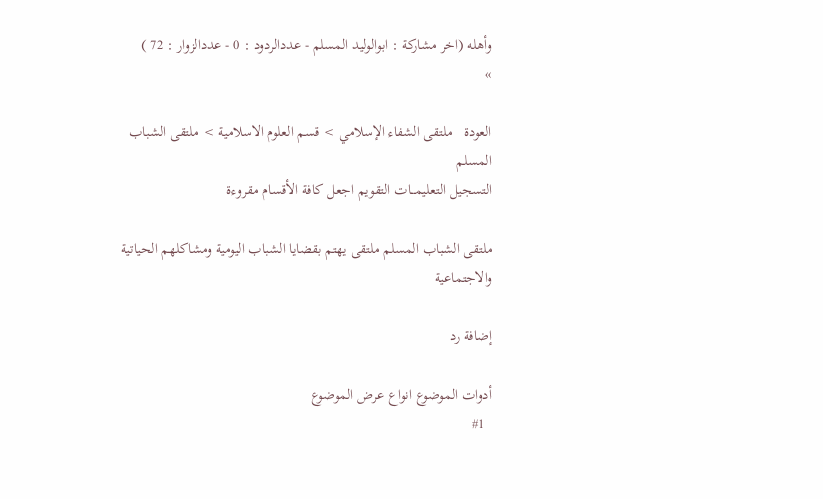وأهله (اخر مشاركة : ابوالوليد المسلم - عددالردود : 0 - عددالزوار : 72 )           »

العودة   ملتقى الشفاء الإسلامي > قسم العلوم الاسلامية > ملتقى الشباب المسلم
التسجيل التعليمـــات التقويم اجعل كافة الأقسام مقروءة

ملتقى الشباب المسلم ملتقى يهتم بقضايا الشباب اليومية ومشاكلهم الحياتية والاجتماعية

إضافة رد

أدوات الموضوع انواع عرض الموضوع
  #1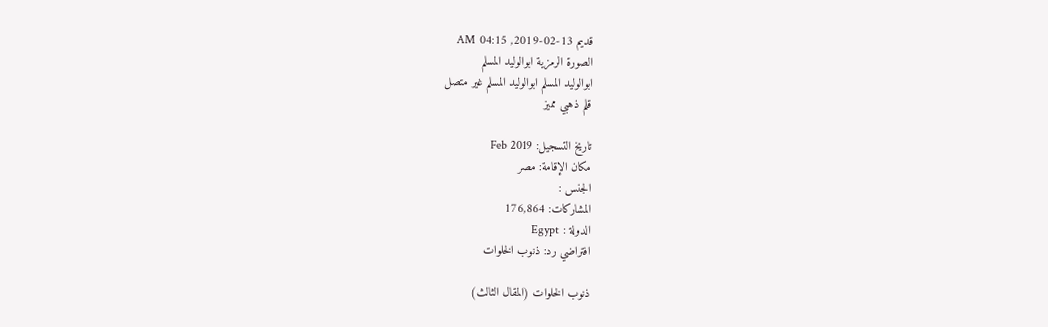قديم 13-02-2019, 04:15 AM
الصورة الرمزية ابوالوليد المسلم
ابوالوليد المسلم ابوالوليد المسلم غير متصل
قلم ذهبي مميز

تاريخ التسجيل: Feb 2019
مكان الإقامة: مصر
الجنس :
المشاركات: 176,864
الدولة : Egypt
افتراضي رد: ذنوب الخلوات

ذنوب الخلوات (المقال الثالث)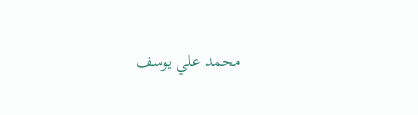محمد علي يوسف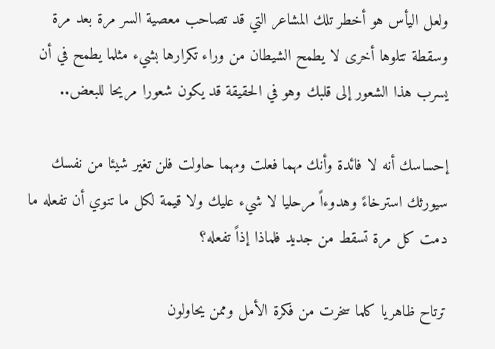ولعل اليأس هو أخطر تلك المشاعر التي قد تصاحب معصية السر مرة بعد مرة وسقطة تتلوها أخرى لا يطمح الشيطان من وراء تكرارها بشيء مثلما يطمح في أن يسرب هذا الشعور إلى قلبك وهو في الحقيقة قد يكون شعورا مريحا للبعض..

إحساسك أنه لا فائدة وأنك مهما فعلت ومهما حاولت فلن تغير شيئا من نفسك سيورثك استرخاءً وهدوءاً مرحليا لا شيء عليك ولا قيمة لكل ما تنوي أن تفعله ما دمت كل مرة تسقط من جديد فلماذا إذاً تفعله؟

ترتاح ظاهريا كلما سخرت من فكرة الأمل وممن يحاولون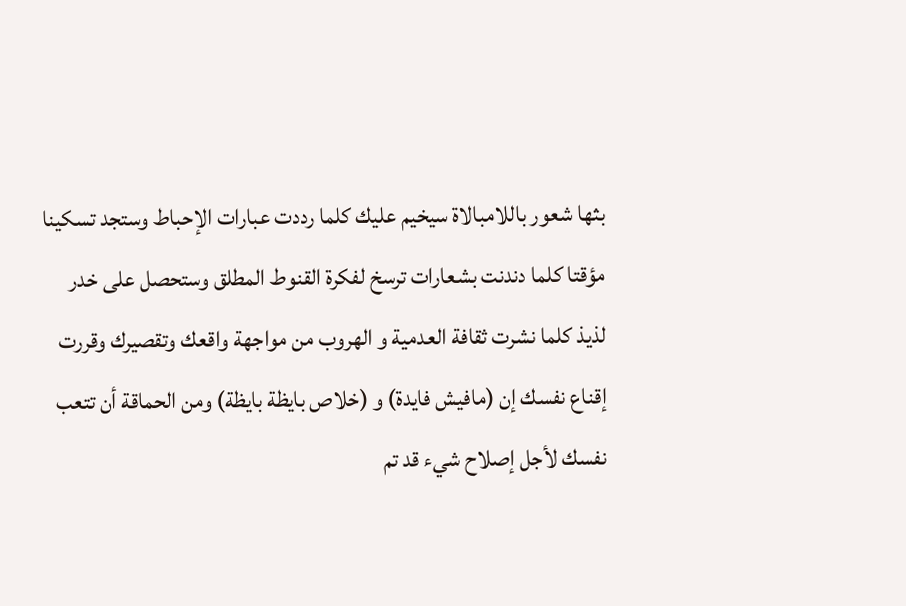بثها شعور باللامبالاة سيخيم عليك كلما رددت عبارات الإحباط وستجد تسكينا مؤقتا كلما دندنت بشعارات ترسخ لفكرة القنوط المطلق وستحصل على خدر لذيذ كلما نشرت ثقافة العدمية و الهروب من مواجهة واقعك وتقصيرك وقررت إقناع نفسك إن (مافيش فايدة) و (خلاص بايظة بايظة) ومن الحماقة أن تتعب نفسك لأجل إصلاح شيء قد تم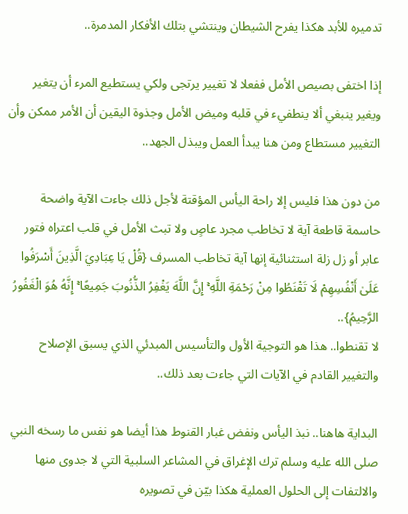تدميره للأبد هكذا يفرح الشيطان وينتشي بتلك الأفكار المدمرة..

إذا اختفى بصيص الأمل ففعلا لا تغيير يرتجى ولكي يستطيع المرء أن يتغير ويغير ينبغي ألا ينطفيء في قلبه وميض الأمل وجذوة اليقين أن الأمر ممكن وأن التغيير مستطاع ومن هنا يبدأ العمل ويبذل الجهد..

من دون هذا فليس إلا راحة اليأس المؤقتة لأجل ذلك جاءت الآية واضحة حاسمة قاطعة آية لا تخاطب مجرد عاصٍ ولا تبث الأمل في قلب اعتراه فتور عابر أو زل زلة استثنائية إنها آية تخاطب المسرف {قُلْ يَا عِبَادِيَ الَّذِينَ أَسْرَفُوا عَلَىٰ أَنْفُسِهِمْ لَا تَقْنَطُوا مِنْ رَحْمَةِ اللَّهِ ۚ إِنَّ اللَّهَ يَغْفِرُ الذُّنُوبَ جَمِيعًا ۚ إِنَّهُ هُوَ الْغَفُورُ الرَّحِيمُ}..
لا تقنطوا.. هذا هو التوجية الأول والتأسيس المبدئي الذي يسبق الإصلاح والتغيير القادم في الآيات التي جاءت بعد ذلك..

البداية هاهنا.. نبذ اليأس ونفض غبار القنوط هذا أيضا هو نفس ما رسخه النبي صلى الله عليه وسلم ترك الإغراق في المشاعر السلبية التي لا جدوى منها والالتفات إلى الحلول العملية هكذا بيّن في تصويره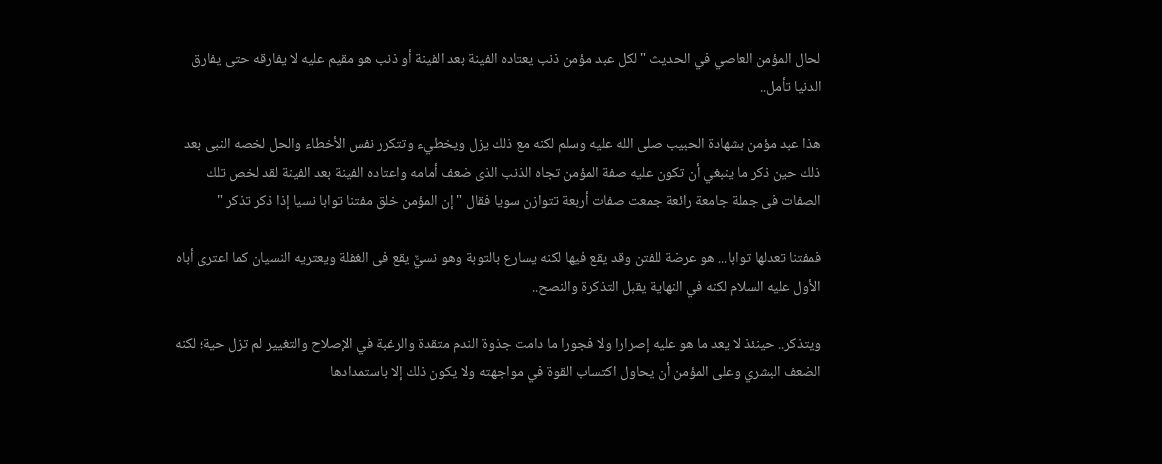لحال المؤمن العاصي في الحديث "لكل عبد مؤمن ذنب يعتاده الفينة بعد الفينة أو ذنب هو مقيم عليه لا يفارقه حتى يفارق الدنيا تأمل..

هذا عبد مؤمن بشهادة الحبيب صلى الله عليه وسلم لكنه مع ذلك يزل ويخطيء وتتكرر نفس الأخطاء والحل لخصه النبى بعد ذلك حين ذكر ما ينبغي أن تكون عليه صفة المؤمن تجاه الذنب الذى ضعف أمامه واعتاده الفينة بعد الفينة لقد لخص تلك الصفات فى جملة جامعة رائعة جمعت صفات أربعة تتوازن سويا فقال " إن المؤمن خلق مفتنا توابا نسيا إذا ذكر تذكر "

فمفتنا تعدلها توابا... هو عرضة للفتن وقد يقع فيها لكنه يسارع بالتوبة وهو نسيٌّ يقع فى الغفلة ويعتريه النسيان كما اعترى أباه الأول عليه السلام لكنه في النهاية يقبل التذكرة والنصح..

ويتذكر.. حينئذ لا يعد ما هو عليه إصرارا ولا فجورا ما دامت جذوة الندم متقدة والرغبة في الإصلاح والتغيير لم تزل حية؛ لكنه الضعف البشري وعلى المؤمن أن يحاول اكتساب القوة في مواجهته ولا يكون ذلك إلا باستمدادها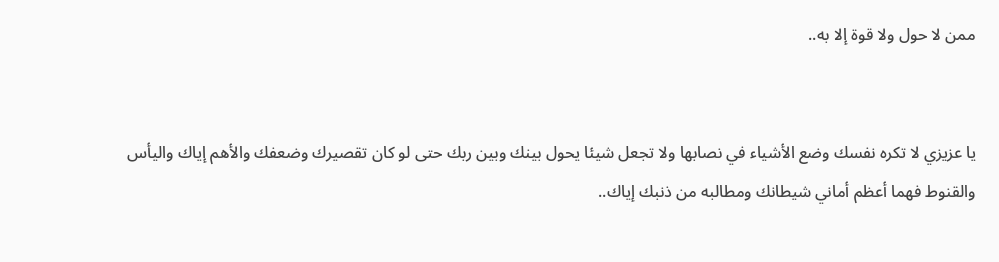ممن لا حول ولا قوة إلا به..


يا عزيزي لا تكره نفسك وضع الأشياء في نصابها ولا تجعل شيئا يحول بينك وبين ربك حتى لو كان تقصيرك وضعفك والأهم إياك واليأس والقنوط فهما أعظم أماني شيطانك ومطالبه من ذنبك إياك..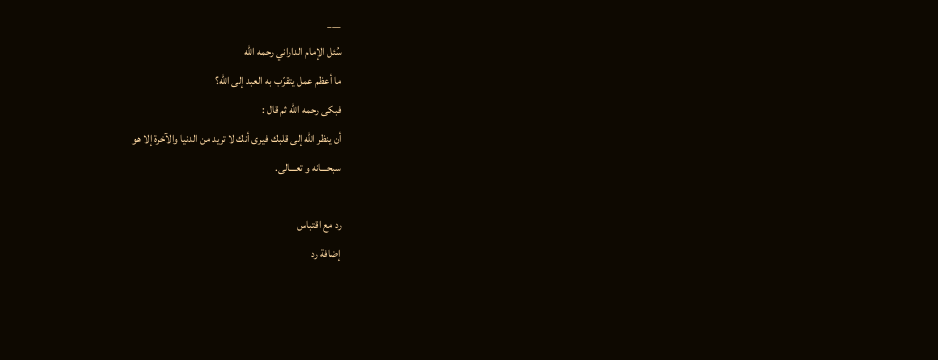___
سُئل الإمام الداراني رحمه الله
ما أعظم عمل يتقرّب به العبد إلى الله؟
فبكى رحمه الله ثم قال :
أن ينظر الله إلى قلبك فيرى أنك لا تريد من الدنيا والآخرة إلا هو
سبحـــانه و تعـــالى.

رد مع اقتباس
إضافة رد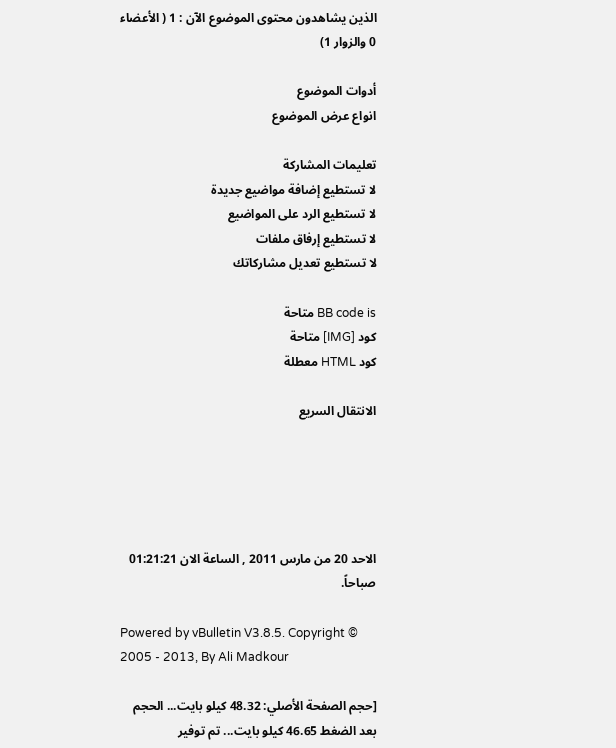الذين يشاهدون محتوى الموضوع الآن : 1 ( الأعضاء 0 والزوار 1)

أدوات الموضوع
انواع عرض الموضوع

تعليمات المشاركة
لا تستطيع إضافة مواضيع جديدة
لا تستطيع الرد على المواضيع
لا تستطيع إرفاق ملفات
لا تستطيع تعديل مشاركاتك

BB code is متاحة
كود [IMG] متاحة
كود HTML معطلة

الانتقال السريع





الاحد 20 من مارس 2011 , الساعة الان 01:21:21 صباحاً.

Powered by vBulletin V3.8.5. Copyright © 2005 - 2013, By Ali Madkour

[حجم الصفحة الأصلي: 48.32 كيلو بايت... الحجم بعد الضغط 46.65 كيلو بايت... تم توفير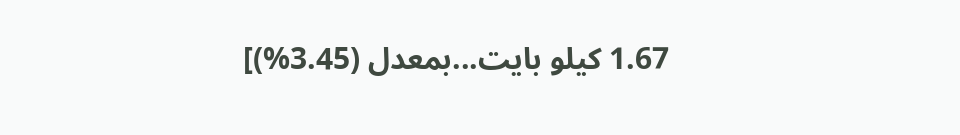1.67 كيلو بايت...بمعدل (3.45%)]